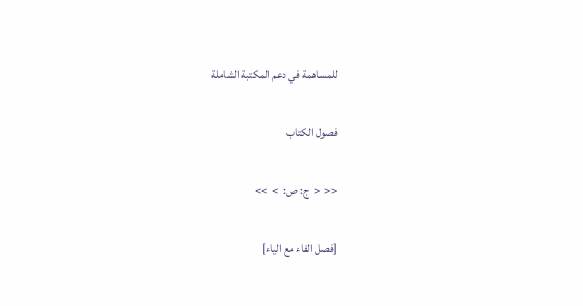للمساهمة في دعم المكتبة الشاملة

فصول الكتاب

<<  <  ج: ص:  >  >>

[فصل الفاء مع الياء]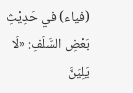(فياء) في حَدِيْثِ بَعْضِ السَّلَفِ: «لَا يَلِيَنَّ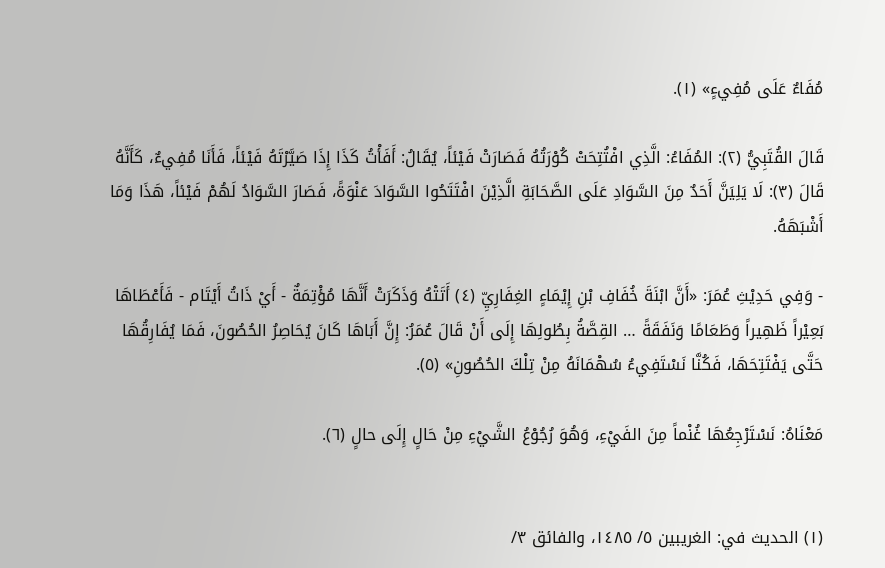مُفَاءٌ عَلَى مُفِيءٍ» (١).

قَالَ القُتَبِيُّ (٢): المُفَاءُ: الَّذِي افْتُتِحَتْ كُوْرَتُهُ فَصَارَتْ فَيْئاً، يُقَالُ: أَفَأْتُ كَذَا إِذَا صَيَّرْتَهُ فَيْئاً، فَأَنَا مُفِيءٌ، كَأَنَّهُ قَالَ (٣): لَا يَلِيَنَّ أَحَدٌ مِنَ السَّوَادِ عَلَى الصَّحَابَةِ الَّذِيْنَ افْتَتَحُوا السَّوَادَ عَنْوَةً، فَصَارَ السَّوَادُ لَهُمْ فَيْئاً، هَذَا وَمَا أَشْبَهَهُ.

- وَفِي حَدِيْثِ عُمَرَ: «أَنَّ ابْنَةَ خُفَافِ بْنِ إِيْمَاءٍ الغِفَارِيِّ (٤) أَتَتْهُ وَذَكَرَتْ أَنَّهَا مُؤْتِمَةٌ - أَيْ ذَاتُ أَيْتَام - فَأَعْطَاهَا بَعِيْراً ظَهِيراً وَطَعَامًا وَنَفَقَةً … القِصَّةُ بِطُولِهَا إِلَى أَنْ قَالَ عُمَرُ: إِنَّ أَبَاهَا كَانَ يُحَاصِرُ الحُصُونَ، فَمَا يُفَارِقُهَا حَتَّى يَفْتَتِحَهَا، فَكُنَّا نَسْتَفِيءُ سُهْمَانَهُ مِنْ تِلْكَ الحُصُونِ» (٥).

مَعْنَاهُ: نَسْتَرْجِعُهَا غُنْماً مِنَ الفَيْءِ، وَهُوَ رُجُوْعُ الشَّيْءِ مِنْ حَالٍ إِلَى حالٍ (٦).


(١) الحديث في: الغريبين ٥/ ١٤٨٥، والفائق ٣/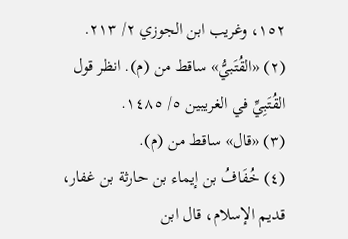١٥٢، وغريب ابن الجوزي ٢/ ٢١٣.
(٢) «القُتَبيُّ» ساقط من (م). انظر قول القُتَبِيِّ في الغريبين ٥/ ١٤٨٥.
(٣) «قال» ساقط من (م).
(٤) خُفَافُ بن إيماء بن حارثة بن غفار، قديم الإسلام، قال ابن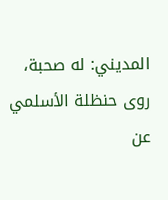المديني: له صحبة، روى حنظلة الأسلمي عن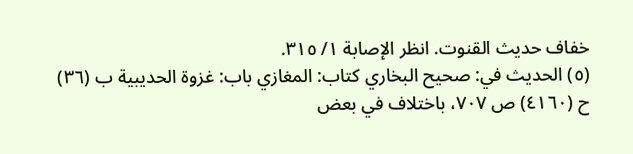خفاف حديث القنوت. انظر الإصابة ١/ ٣١٥.
(٥) الحديث في: صحيح البخاري كتاب: المغازي باب: غزوة الحديبية ب (٣٦) ح (٤١٦٠) ص ٧٠٧، باختلاف في بعض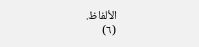الألفاظ.
(٦)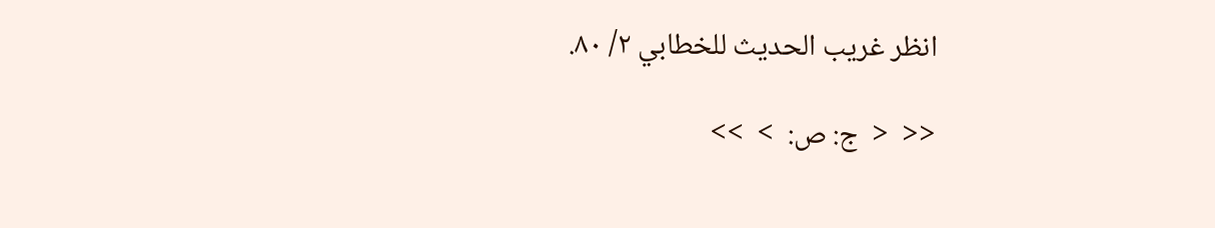انظر غريب الحديث للخطابي ٢/ ٨٠.

<<  <  ج: ص:  >  >>